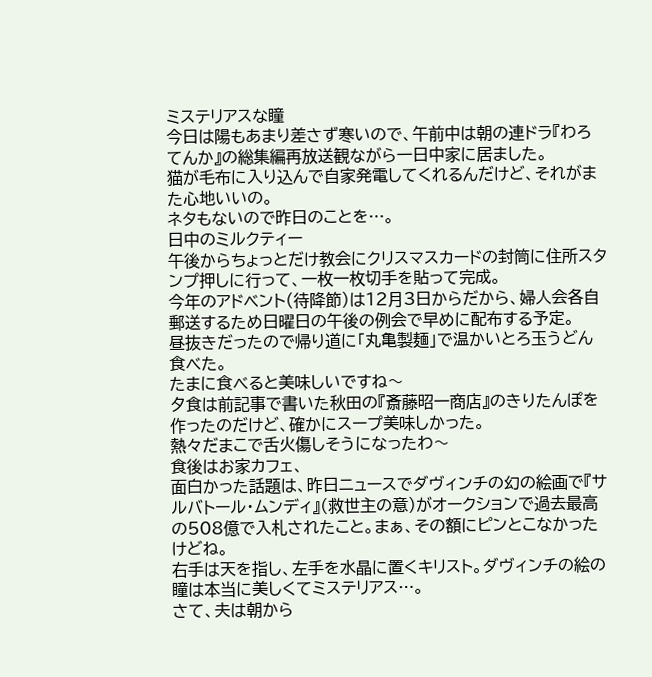ミステリアスな瞳
今日は陽もあまり差さず寒いので、午前中は朝の連ドラ『わろてんか』の総集編再放送観ながら一日中家に居ました。
猫が毛布に入り込んで自家発電してくれるんだけど、それがまた心地いいの。
ネタもないので昨日のことを…。
日中のミルクティー
午後からちょっとだけ教会にクリスマスカードの封筒に住所スタンプ押しに行って、一枚一枚切手を貼って完成。
今年のアドベント(待降節)は12月3日からだから、婦人会各自郵送するため日曜日の午後の例会で早めに配布する予定。
昼抜きだったので帰り道に「丸亀製麺」で温かいとろ玉うどん食べた。
たまに食べると美味しいですね〜
夕食は前記事で書いた秋田の『斎藤昭一商店』のきりたんぽを作ったのだけど、確かにスープ美味しかった。
熱々だまこで舌火傷しそうになったわ〜
食後はお家カフェ、
面白かった話題は、昨日ニュースでダヴィンチの幻の絵画で『サルバトール・ムンディ』(救世主の意)がオークションで過去最高の508億で入札されたこと。まぁ、その額にピンとこなかったけどね。
右手は天を指し、左手を水晶に置くキリスト。ダヴィンチの絵の瞳は本当に美しくてミステリアス…。
さて、夫は朝から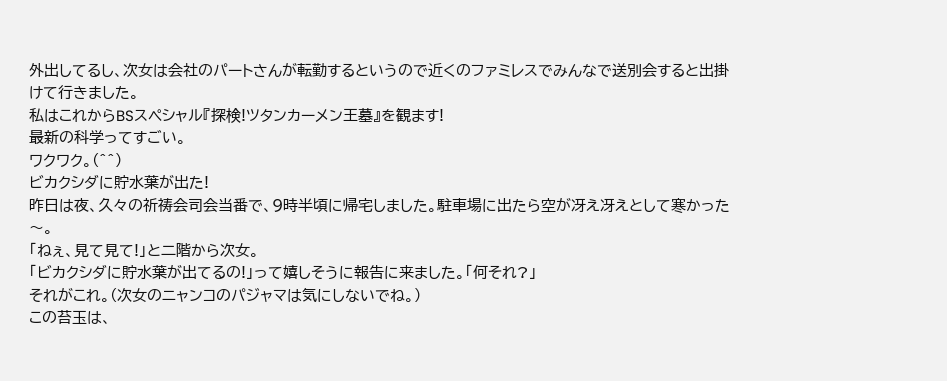外出してるし、次女は会社のパートさんが転勤するというので近くのファミレスでみんなで送別会すると出掛けて行きました。
私はこれからBSスペシャル『探検!ツタンカーメン王墓』を観ます!
最新の科学ってすごい。
ワクワク。(^^)
ビカクシダに貯水葉が出た!
昨日は夜、久々の祈祷会司会当番で、9時半頃に帰宅しました。駐車場に出たら空が冴え冴えとして寒かった〜。
「ねぇ、見て見て!」と二階から次女。
「ビカクシダに貯水葉が出てるの!」って嬉しそうに報告に来ました。「何それ?」
それがこれ。(次女のニャンコのパジャマは気にしないでね。)
この苔玉は、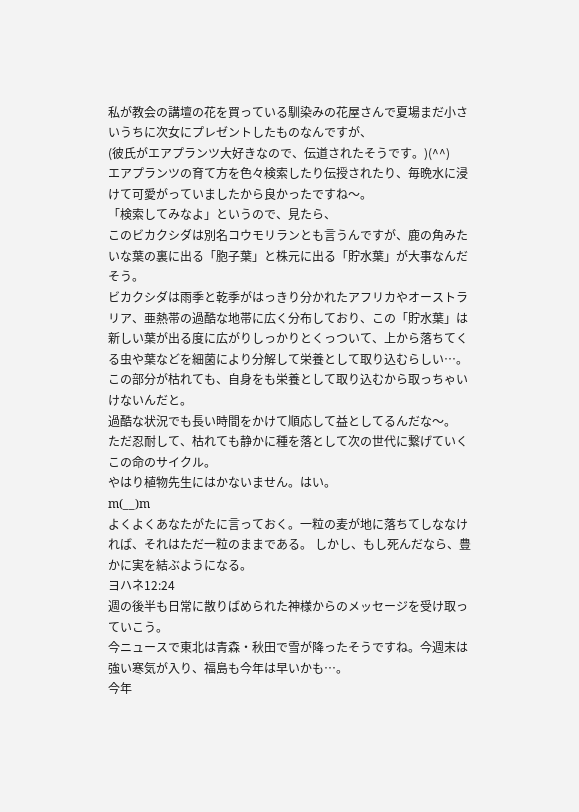私が教会の講壇の花を買っている馴染みの花屋さんで夏場まだ小さいうちに次女にプレゼントしたものなんですが、
(彼氏がエアプランツ大好きなので、伝道されたそうです。)(^^)
エアプランツの育て方を色々検索したり伝授されたり、毎晩水に浸けて可愛がっていましたから良かったですね〜。
「検索してみなよ」というので、見たら、
このビカクシダは別名コウモリランとも言うんですが、鹿の角みたいな葉の裏に出る「胞子葉」と株元に出る「貯水葉」が大事なんだそう。
ビカクシダは雨季と乾季がはっきり分かれたアフリカやオーストラリア、亜熱帯の過酷な地帯に広く分布しており、この「貯水葉」は新しい葉が出る度に広がりしっかりとくっついて、上から落ちてくる虫や葉などを細菌により分解して栄養として取り込むらしい…。
この部分が枯れても、自身をも栄養として取り込むから取っちゃいけないんだと。
過酷な状況でも長い時間をかけて順応して益としてるんだな〜。
ただ忍耐して、枯れても静かに種を落として次の世代に繋げていくこの命のサイクル。
やはり植物先生にはかないません。はい。
m(__)m
よくよくあなたがたに言っておく。一粒の麦が地に落ちてしななければ、それはただ一粒のままである。 しかし、もし死んだなら、豊かに実を結ぶようになる。
ヨハネ12:24
週の後半も日常に散りばめられた神様からのメッセージを受け取っていこう。
今ニュースで東北は青森・秋田で雪が降ったそうですね。今週末は強い寒気が入り、福島も今年は早いかも…。
今年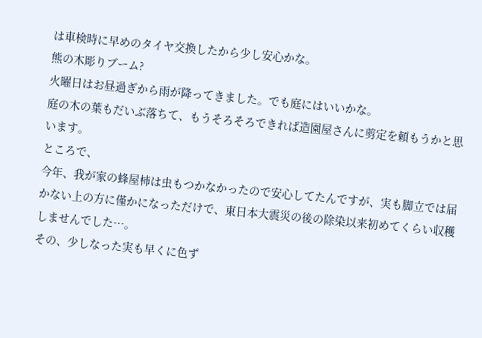は車検時に早めのタイヤ交換したから少し安心かな。
熊の木彫りブーム?
火曜日はお昼過ぎから雨が降ってきました。でも庭にはいいかな。
庭の木の葉もだいぶ落ちて、もうそろそろできれば造園屋さんに剪定を頼もうかと思います。
ところで、
今年、我が家の蜂屋柿は虫もつかなかったので安心してたんですが、実も脚立では届かない上の方に僅かになっただけで、東日本大震災の後の除染以来初めてくらい収穫しませんでした…。
その、少しなった実も早くに色ず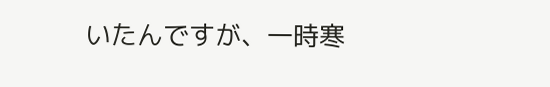いたんですが、一時寒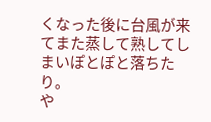くなった後に台風が来てまた蒸して熟してしまいぽとぽと落ちたり。
や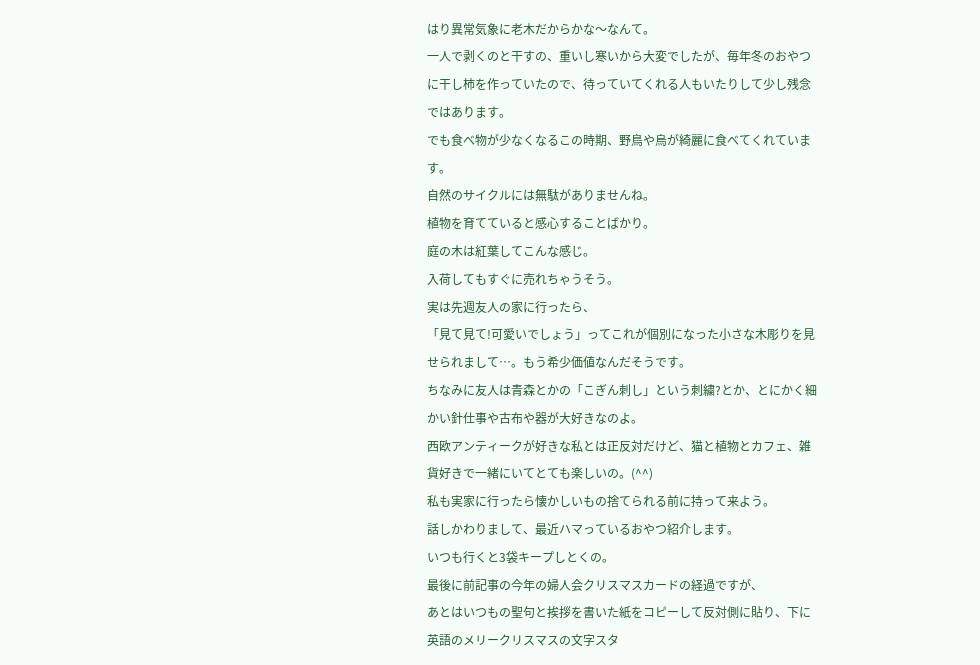はり異常気象に老木だからかな〜なんて。
一人で剥くのと干すの、重いし寒いから大変でしたが、毎年冬のおやつに干し柿を作っていたので、待っていてくれる人もいたりして少し残念ではあります。
でも食べ物が少なくなるこの時期、野鳥や烏が綺麗に食べてくれています。
自然のサイクルには無駄がありませんね。
植物を育てていると感心することばかり。
庭の木は紅葉してこんな感じ。
入荷してもすぐに売れちゃうそう。
実は先週友人の家に行ったら、
「見て見て!可愛いでしょう」ってこれが個別になった小さな木彫りを見せられまして…。もう希少価値なんだそうです。
ちなみに友人は青森とかの「こぎん刺し」という刺繍?とか、とにかく細かい針仕事や古布や器が大好きなのよ。
西欧アンティークが好きな私とは正反対だけど、猫と植物とカフェ、雑貨好きで一緒にいてとても楽しいの。(^^)
私も実家に行ったら懐かしいもの捨てられる前に持って来よう。
話しかわりまして、最近ハマっているおやつ紹介します。
いつも行くと3袋キープしとくの。
最後に前記事の今年の婦人会クリスマスカードの経過ですが、
あとはいつもの聖句と挨拶を書いた紙をコピーして反対側に貼り、下に英語のメリークリスマスの文字スタ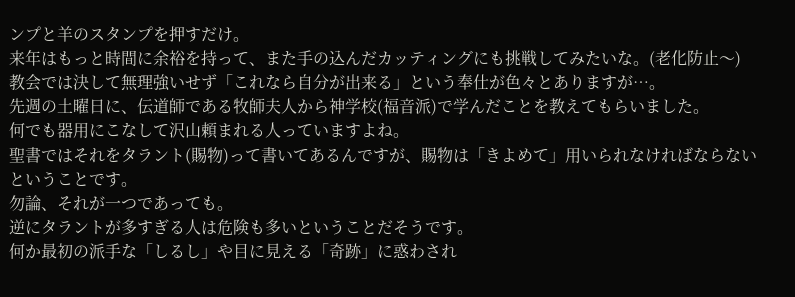ンプと羊のスタンプを押すだけ。
来年はもっと時間に余裕を持って、また手の込んだカッティングにも挑戦してみたいな。(老化防止〜)
教会では決して無理強いせず「これなら自分が出来る」という奉仕が色々とありますが…。
先週の土曜日に、伝道師である牧師夫人から神学校(福音派)で学んだことを教えてもらいました。
何でも器用にこなして沢山頼まれる人っていますよね。
聖書ではそれをタラント(賜物)って書いてあるんですが、賜物は「きよめて」用いられなければならないということです。
勿論、それが一つであっても。
逆にタラントが多すぎる人は危険も多いということだそうです。
何か最初の派手な「しるし」や目に見える「奇跡」に惑わされ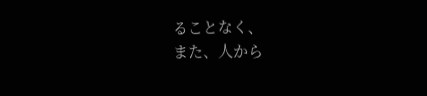ることなく、
また、人から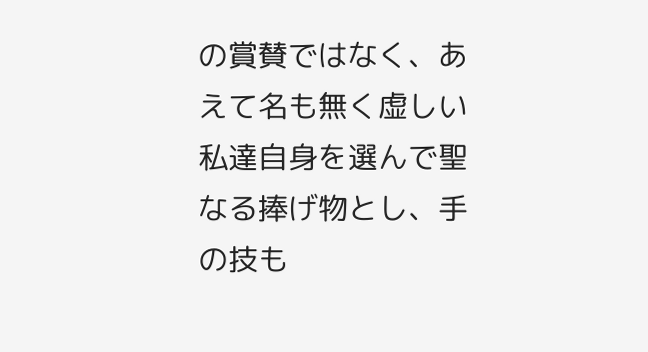の賞賛ではなく、あえて名も無く虚しい私達自身を選んで聖なる捧げ物とし、手の技も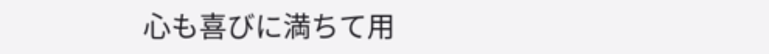心も喜びに満ちて用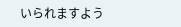いられますよう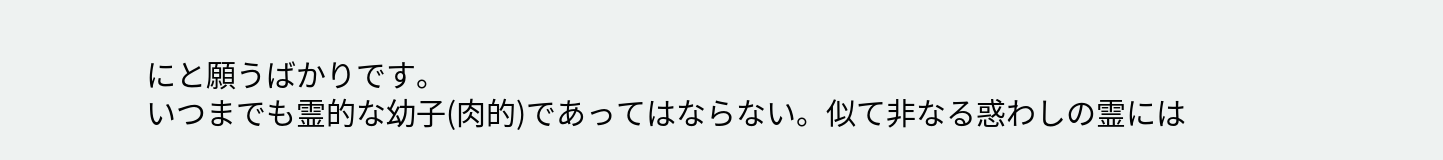にと願うばかりです。
いつまでも霊的な幼子(肉的)であってはならない。似て非なる惑わしの霊には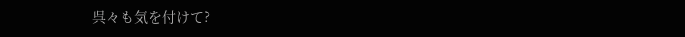呉々も気を付けて?